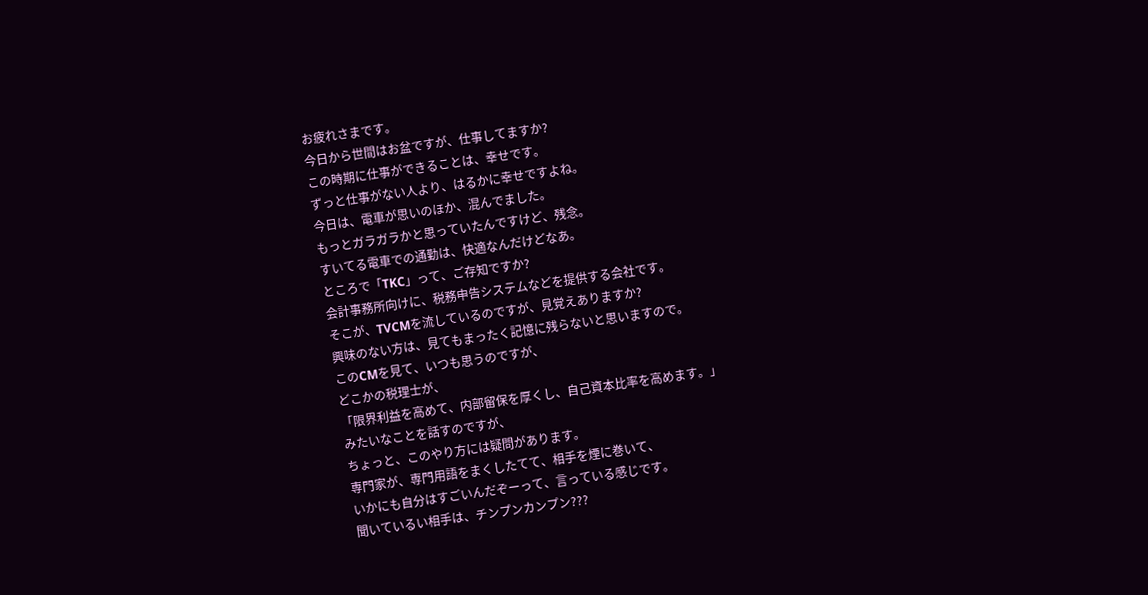お疲れさまです。
今日から世間はお盆ですが、仕事してますか?
この時期に仕事ができることは、幸せです。
ずっと仕事がない人より、はるかに幸せですよね。
今日は、電車が思いのほか、混んでました。
もっとガラガラかと思っていたんですけど、残念。
すいてる電車での通勤は、快適なんだけどなあ。
ところで「TKC」って、ご存知ですか?
会計事務所向けに、税務申告システムなどを提供する会社です。
そこが、TVCMを流しているのですが、見覚えありますか?
興味のない方は、見てもまったく記憶に残らないと思いますので。
このCMを見て、いつも思うのですが、
どこかの税理士が、
「限界利益を高めて、内部留保を厚くし、自己資本比率を高めます。」
みたいなことを話すのですが、
ちょっと、このやり方には疑問があります。
専門家が、専門用語をまくしたてて、相手を煙に巻いて、
いかにも自分はすごいんだぞーって、言っている感じです。
聞いているい相手は、チンプンカンプン???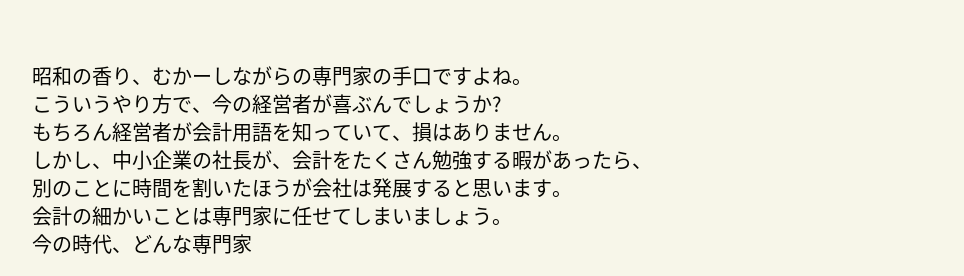昭和の香り、むかーしながらの専門家の手口ですよね。
こういうやり方で、今の経営者が喜ぶんでしょうか?
もちろん経営者が会計用語を知っていて、損はありません。
しかし、中小企業の社長が、会計をたくさん勉強する暇があったら、
別のことに時間を割いたほうが会社は発展すると思います。
会計の細かいことは専門家に任せてしまいましょう。
今の時代、どんな専門家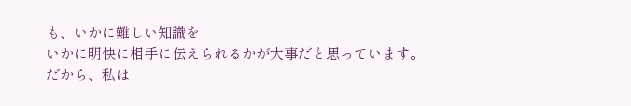も、いかに難しい知識を
いかに明快に相手に伝えられるかが大事だと思っています。
だから、私は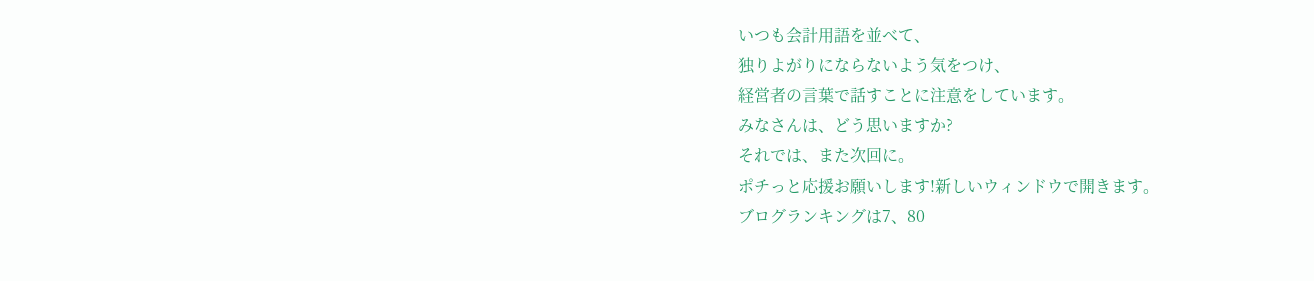いつも会計用語を並べて、
独りよがりにならないよう気をつけ、
経営者の言葉で話すことに注意をしています。
みなさんは、どう思いますか?
それでは、また次回に。
ポチっと応援お願いします!新しいウィンドウで開きます。
ブログランキングは7、80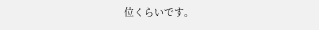位くらいです。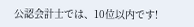公認会計士では、10位以内です!